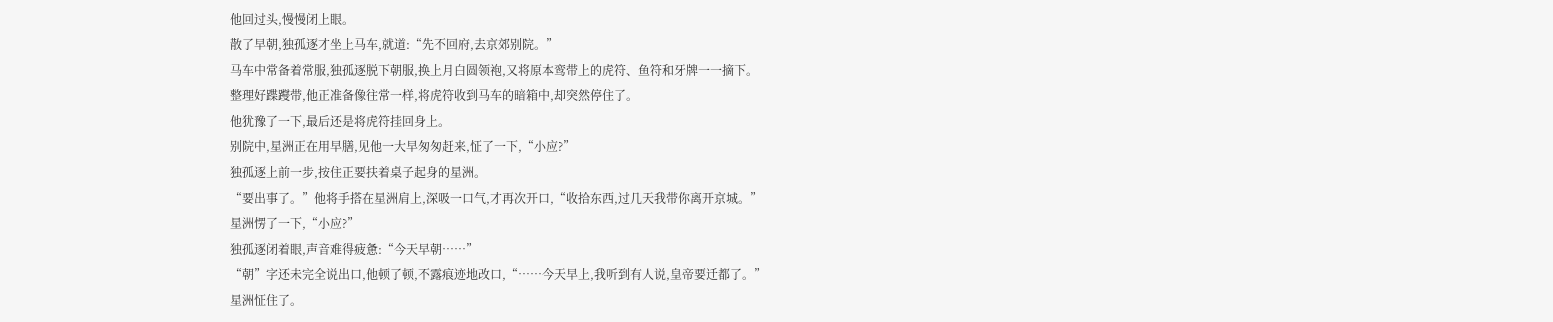他回过头,慢慢闭上眼。
散了早朝,独孤逐才坐上马车,就道:“先不回府,去京郊别院。”
马车中常备着常服,独孤逐脱下朝服,换上月白圆领袍,又将原本鸾带上的虎符、鱼符和牙牌一一摘下。
整理好蹀躞带,他正准备像往常一样,将虎符收到马车的暗箱中,却突然停住了。
他犹豫了一下,最后还是将虎符挂回身上。
别院中,星洲正在用早膳,见他一大早匆匆赶来,怔了一下,“小应?”
独孤逐上前一步,按住正要扶着桌子起身的星洲。
“要出事了。”他将手搭在星洲肩上,深吸一口气,才再次开口,“收拾东西,过几天我带你离开京城。”
星洲愣了一下,“小应?”
独孤逐闭着眼,声音难得疲惫:“今天早朝……”
“朝”字还未完全说出口,他顿了顿,不露痕迹地改口,“……今天早上,我听到有人说,皇帝要迁都了。”
星洲怔住了。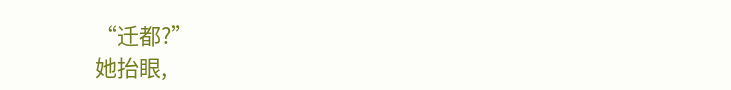“迁都?”
她抬眼,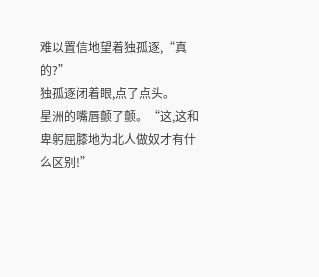难以置信地望着独孤逐,“真的?”
独孤逐闭着眼,点了点头。
星洲的嘴唇颤了颤。“这,这和卑躬屈膝地为北人做奴才有什么区别!”